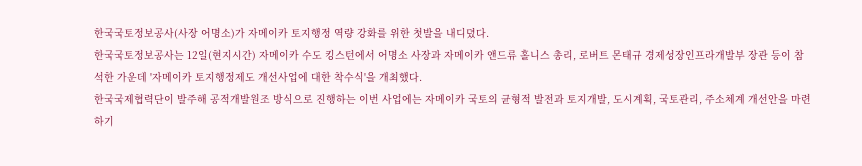한국국토정보공사(사장 어명소)가 자메이카 토지행정 역량 강화를 위한 첫발을 내디뎠다.
한국국토정보공사는 12일(현지시간) 자메이카 수도 킹스턴에서 어명소 사장과 자메이카 앤드류 홀니스 총리, 로버트 몬태규 경제성장인프라개발부 장관 등이 참석한 가운데 '자메이카 토지행정제도 개선사업에 대한 착수식'을 개최했다.
한국국제협력단이 발주해 공적개발원조 방식으로 진행하는 이번 사업에는 자메이카 국토의 균형적 발전과 토지개발, 도시계획, 국토관리, 주소체계 개선안을 마련하기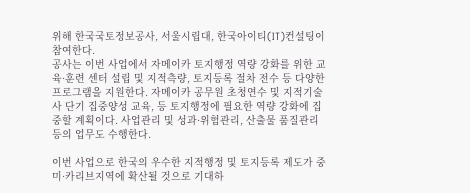위해 한국국토정보공사, 서울시립대, 한국아이티(IT)컨설팅이 참여한다.
공사는 이번 사업에서 자메이카 토지행정 역량 강화를 위한 교육·훈련 센터 설립 및 지적측량, 토지등록 절차 전수 등 다양한 프로그램을 지원한다. 자메이카 공무원 초청연수 및 지적기술사 단기 집중양성 교육, 등 토지행정에 필요한 역량 강화에 집중할 계획이다. 사업관리 및 성과·위험관리, 산출물 품질관리 등의 업무도 수행한다.

이번 사업으로 한국의 우수한 지적행정 및 토지등록 제도가 중미·카리브지역에 확산될 것으로 기대하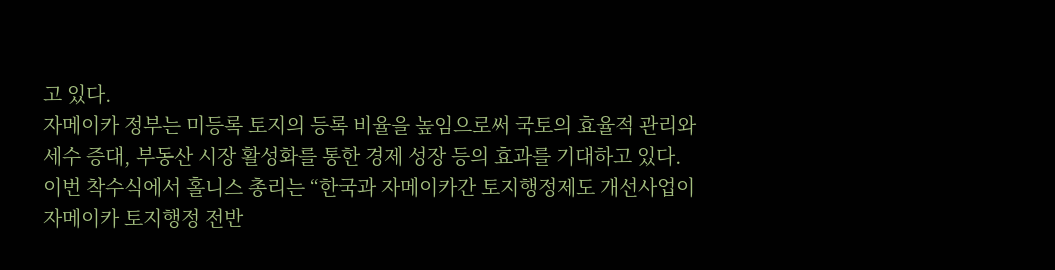고 있다.
자메이카 정부는 미등록 토지의 등록 비율을 높임으로써 국토의 효율적 관리와 세수 증대, 부동산 시장 활성화를 통한 경제 성장 등의 효과를 기대하고 있다.
이번 착수식에서 홀니스 총리는 “한국과 자메이카간 토지행정제도 개선사업이 자메이카 토지행정 전반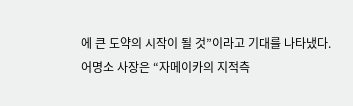에 큰 도약의 시작이 될 것”이라고 기대를 나타냈다.
어명소 사장은 “자메이카의 지적측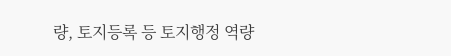량, 토지등록 등 토지행정 역량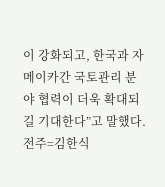이 강화되고, 한국과 자메이카간 국토관리 분야 협력이 더욱 확대되길 기대한다”고 말했다.
전주=김한식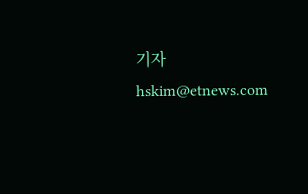기자 hskim@etnews.com